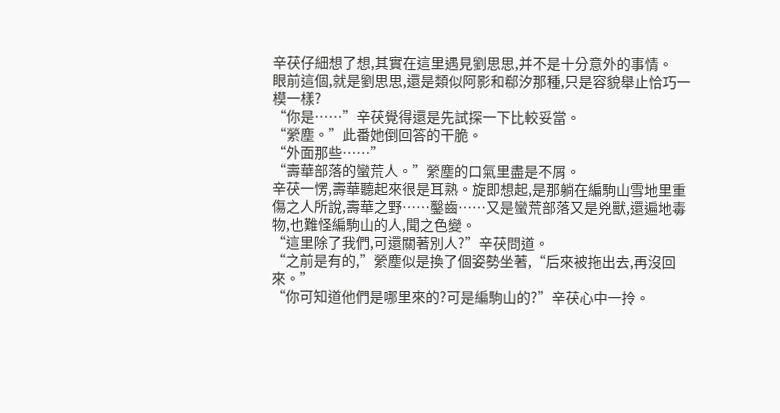辛茯仔細想了想,其實在這里遇見劉思思,并不是十分意外的事情。
眼前這個,就是劉思思,還是類似阿影和郗汐那種,只是容貌舉止恰巧一模一樣?
“你是……”辛茯覺得還是先試探一下比較妥當。
“縈塵。”此番她倒回答的干脆。
“外面那些……”
“壽華部落的蠻荒人。”縈塵的口氣里盡是不屑。
辛茯一愣,壽華聽起來很是耳熟。旋即想起,是那躺在編駒山雪地里重傷之人所說,壽華之野……鑿齒……又是蠻荒部落又是兇獸,還遍地毒物,也難怪編駒山的人,聞之色變。
“這里除了我們,可還關著別人?”辛茯問道。
“之前是有的,”縈塵似是換了個姿勢坐著,“后來被拖出去,再沒回來。”
“你可知道他們是哪里來的?可是編駒山的?”辛茯心中一拎。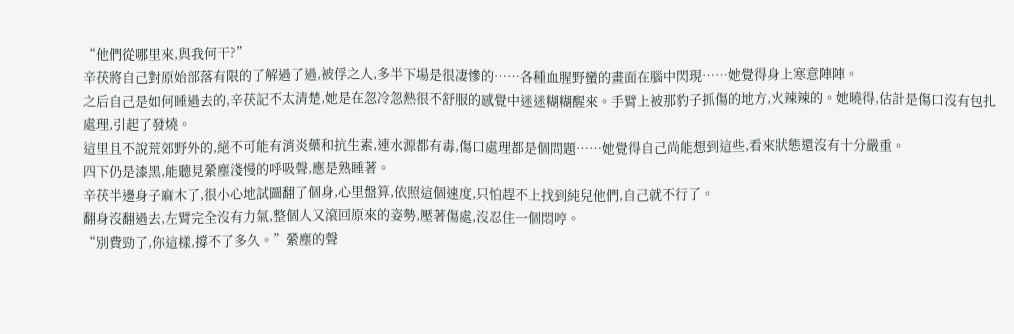“他們從哪里來,與我何干?”
辛茯將自己對原始部落有限的了解過了過,被俘之人,多半下場是很凄慘的……各種血腥野蠻的畫面在腦中閃現……她覺得身上寒意陣陣。
之后自己是如何睡過去的,辛茯記不太清楚,她是在忽冷忽熱很不舒服的感覺中迷迷糊糊醒來。手臂上被那豹子抓傷的地方,火辣辣的。她曉得,估計是傷口沒有包扎處理,引起了發燒。
這里且不說荒郊野外的,絕不可能有消炎藥和抗生素,連水源都有毒,傷口處理都是個問題……她覺得自己尚能想到這些,看來狀態還沒有十分嚴重。
四下仍是漆黑,能聽見縈塵淺慢的呼吸聲,應是熟睡著。
辛茯半邊身子麻木了,很小心地試圖翻了個身,心里盤算,依照這個速度,只怕趕不上找到純兒他們,自己就不行了。
翻身沒翻過去,左臂完全沒有力氣,整個人又滾回原來的姿勢,壓著傷處,沒忍住一個悶哼。
“別費勁了,你這樣,撐不了多久。”縈塵的聲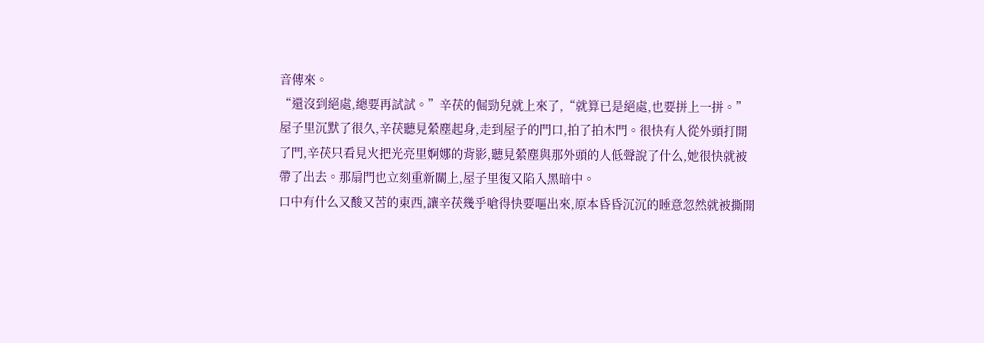音傳來。
“還沒到絕處,總要再試試。”辛茯的倔勁兒就上來了,“就算已是絕處,也要拼上一拼。”
屋子里沉默了很久,辛茯聽見縈塵起身,走到屋子的門口,拍了拍木門。很快有人從外頭打開了門,辛茯只看見火把光亮里婀娜的背影,聽見縈塵與那外頭的人低聲說了什么,她很快就被帶了出去。那扇門也立刻重新關上,屋子里復又陷入黑暗中。
口中有什么又酸又苦的東西,讓辛茯幾乎嗆得快要嘔出來,原本昏昏沉沉的睡意忽然就被撕開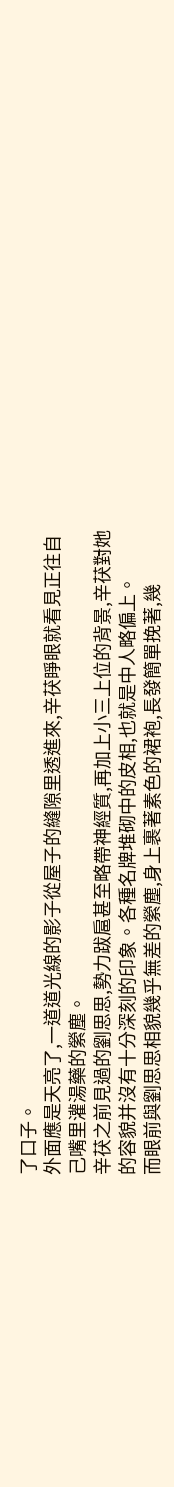了口子。
外面應是天亮了,一道道光線的影子從屋子的縫隙里透進來,辛茯睜眼就看見正往自己嘴里灌湯藥的縈塵。
辛茯之前見過的劉思思,勢力跋扈甚至略帶神經質,再加上小三上位的背景,辛茯對她的容貌并沒有十分深刻的印象。各種名牌堆砌中的皮相,也就是中人略偏上。
而眼前與劉思思相貌幾乎無差的縈塵,身上裹著素色的裙袍,長發簡單挽著,幾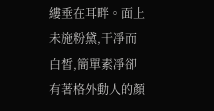縷垂在耳畔。面上未施粉黛,干凈而白皙,簡單素凈卻有著格外動人的顏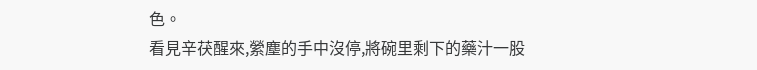色。
看見辛茯醒來,縈塵的手中沒停,將碗里剩下的藥汁一股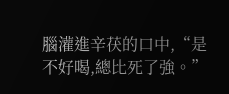腦灌進辛茯的口中,“是不好喝,總比死了強。”